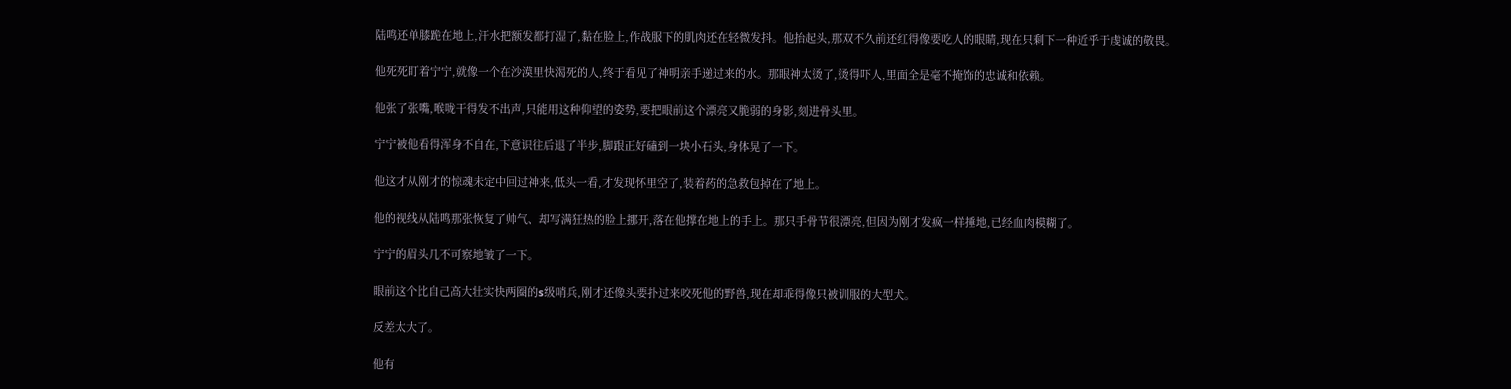陆鸣还单膝跪在地上,汗水把额发都打湿了,黏在脸上,作战服下的肌肉还在轻微发抖。他抬起头,那双不久前还红得像要吃人的眼睛,现在只剩下一种近乎于虔诚的敬畏。

他死死盯着宁宁,就像一个在沙漠里快渴死的人,终于看见了神明亲手递过来的水。那眼神太烫了,烫得吓人,里面全是毫不掩饰的忠诚和依赖。

他张了张嘴,喉咙干得发不出声,只能用这种仰望的姿势,要把眼前这个漂亮又脆弱的身影,刻进骨头里。

宁宁被他看得浑身不自在,下意识往后退了半步,脚跟正好磕到一块小石头,身体晃了一下。

他这才从刚才的惊魂未定中回过神来,低头一看,才发现怀里空了,装着药的急救包掉在了地上。

他的视线从陆鸣那张恢复了帅气、却写满狂热的脸上挪开,落在他撑在地上的手上。那只手骨节很漂亮,但因为刚才发疯一样捶地,已经血肉模糊了。

宁宁的眉头几不可察地皱了一下。

眼前这个比自己高大壮实快两圈的s级哨兵,刚才还像头要扑过来咬死他的野兽,现在却乖得像只被训服的大型犬。

反差太大了。

他有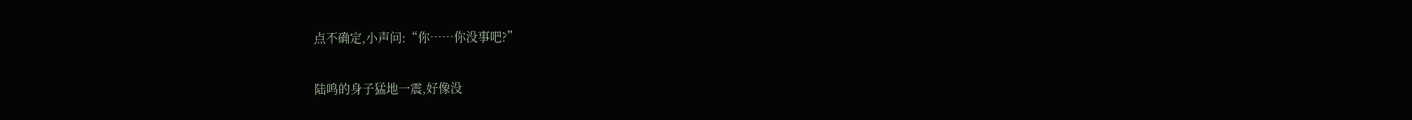点不确定,小声问:“你……你没事吧?”

陆鸣的身子猛地一震,好像没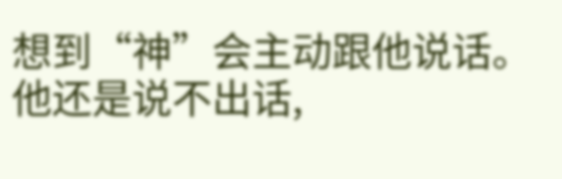想到“神”会主动跟他说话。他还是说不出话,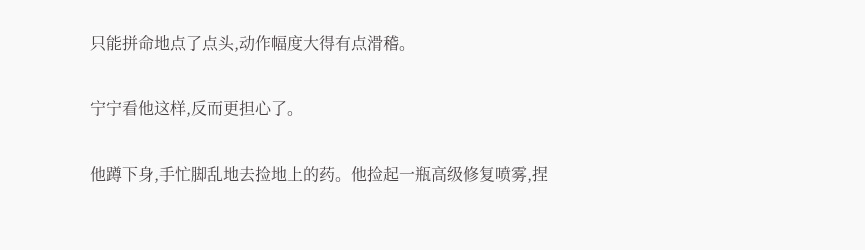只能拼命地点了点头,动作幅度大得有点滑稽。

宁宁看他这样,反而更担心了。

他蹲下身,手忙脚乱地去捡地上的药。他捡起一瓶高级修复喷雾,捏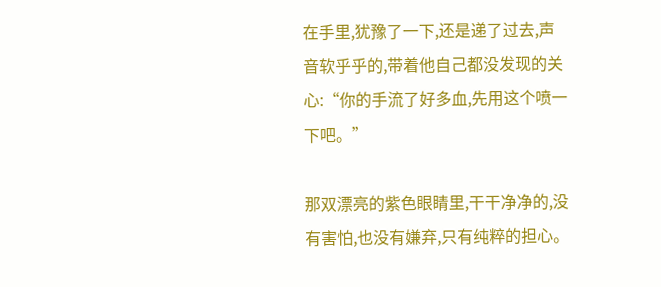在手里,犹豫了一下,还是递了过去,声音软乎乎的,带着他自己都没发现的关心:“你的手流了好多血,先用这个喷一下吧。”

那双漂亮的紫色眼睛里,干干净净的,没有害怕,也没有嫌弃,只有纯粹的担心。